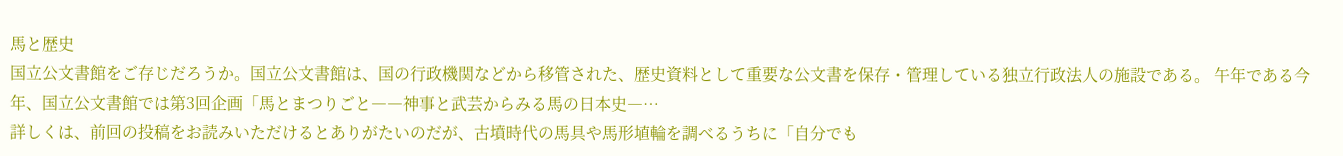馬と歴史
国立公文書館をご存じだろうか。国立公文書館は、国の行政機関などから移管された、歴史資料として重要な公文書を保存・管理している独立行政法人の施設である。 午年である今年、国立公文書館では第3回企画「馬とまつりごと――神事と武芸からみる馬の日本史―…
詳しくは、前回の投稿をお読みいただけるとありがたいのだが、古墳時代の馬具や馬形埴輪を調べるうちに「自分でも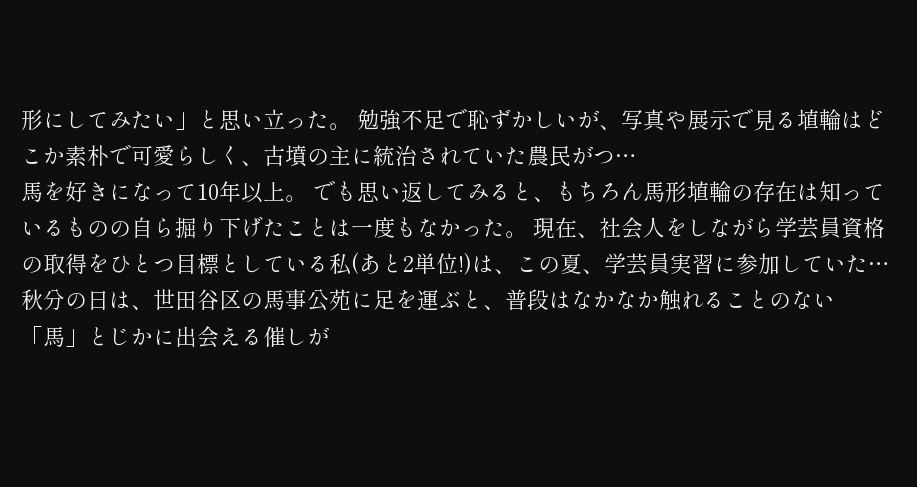形にしてみたい」と思い立った。 勉強不足で恥ずかしいが、写真や展示で見る埴輪はどこか素朴で可愛らしく、古墳の主に統治されていた農民がつ…
馬を好きになって10年以上。 でも思い返してみると、もちろん馬形埴輪の存在は知っているものの自ら掘り下げたことは一度もなかった。 現在、社会人をしながら学芸員資格の取得をひとつ目標としている私(あと2単位!)は、この夏、学芸員実習に参加していた…
秋分の日は、世田谷区の馬事公苑に足を運ぶと、普段はなかなか触れることのない「馬」とじかに出会える催しが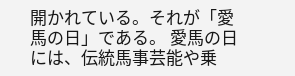開かれている。それが「愛馬の日」である。 愛馬の日には、伝統馬事芸能や乗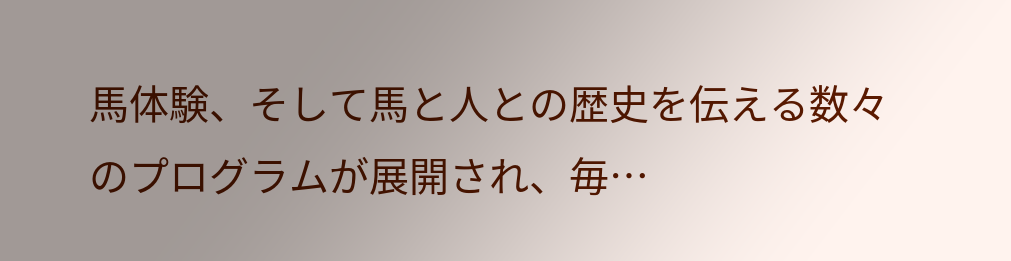馬体験、そして馬と人との歴史を伝える数々のプログラムが展開され、毎…